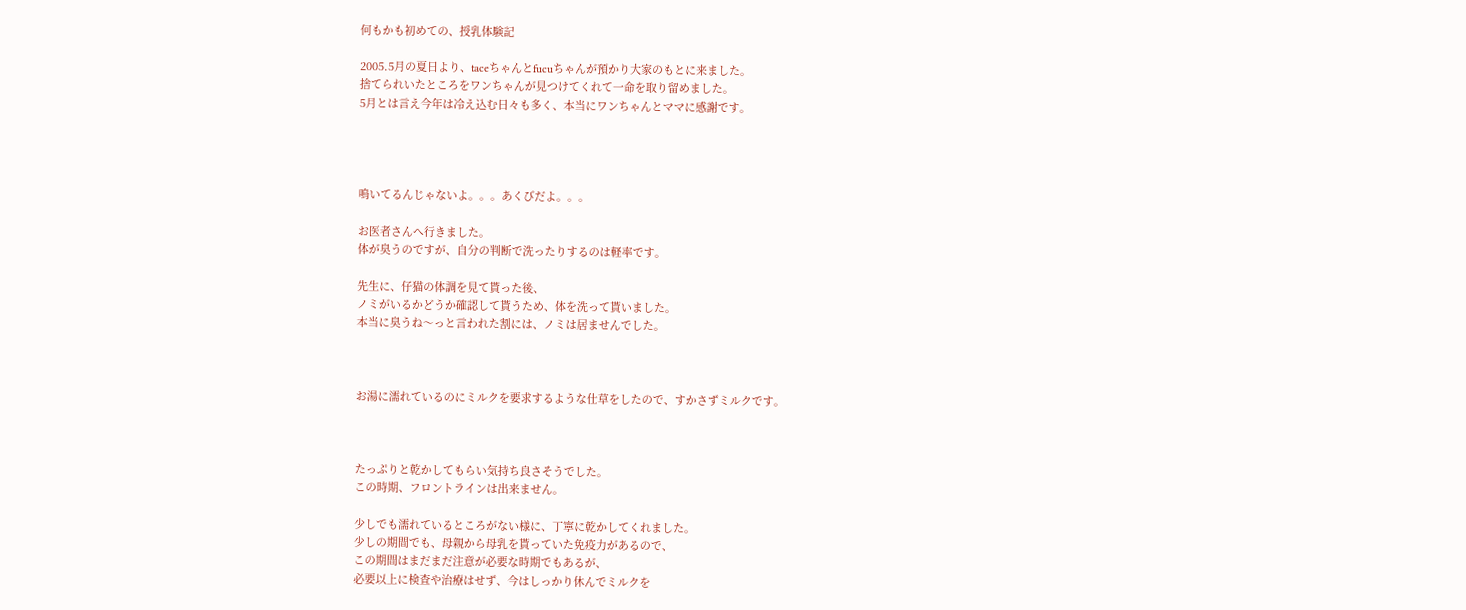何もかも初めての、授乳体験記

2005.5月の夏日より、taceちゃんとfucuちゃんが預かり大家のもとに来ました。
捨てられいたところをワンちゃんが見つけてくれて一命を取り留めました。
5月とは言え今年は冷え込む日々も多く、本当にワンちゃんとママに感謝です。




鳴いてるんじゃないよ。。。あくびだよ。。。

お医者さんへ行きました。
体が臭うのですが、自分の判断で洗ったりするのは軽率です。

先生に、仔猫の体調を見て貰った後、
ノミがいるかどうか確認して貰うため、体を洗って貰いました。
本当に臭うね〜っと言われた割には、ノミは居ませんでした。



お湯に濡れているのにミルクを要求するような仕草をしたので、すかさずミルクです。



たっぷりと乾かしてもらい気持ち良さそうでした。
この時期、フロントラインは出来ません。

少しでも濡れているところがない様に、丁寧に乾かしてくれました。
少しの期間でも、母親から母乳を貰っていた免疫力があるので、
この期間はまだまだ注意が必要な時期でもあるが、
必要以上に検査や治療はせず、今はしっかり休んでミルクを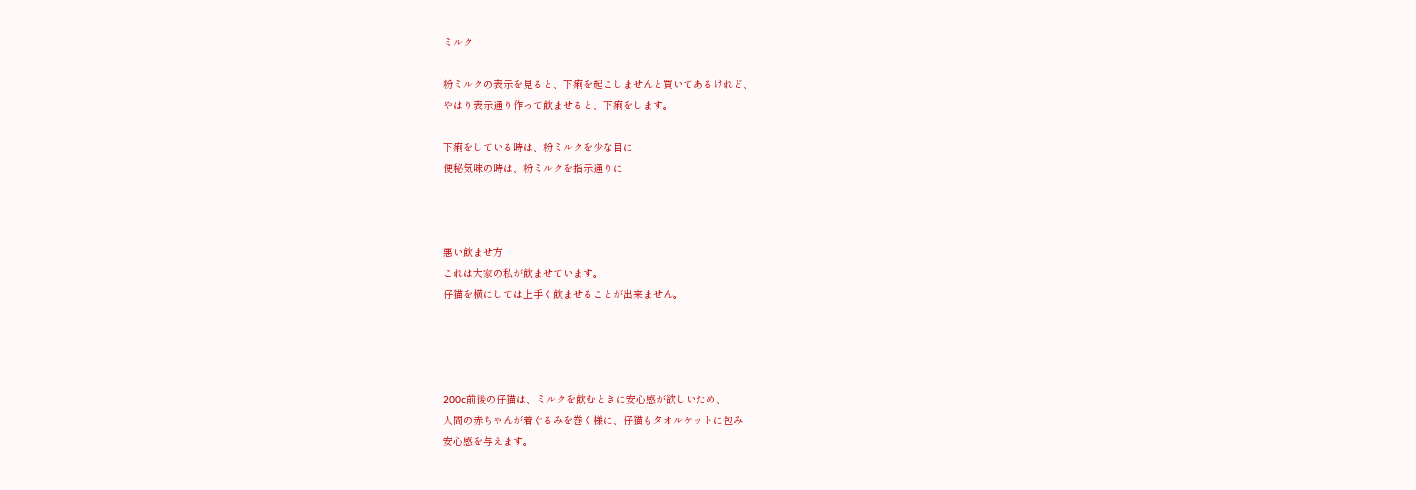ミルク

粉ミルクの表示を見ると、下痢を起こしませんと買いてあるけれど、
やはり表示通り作って飲ませると、下痢をします。

下痢をしている時は、粉ミルクを少な目に
便秘気味の時は、粉ミルクを指示通りに



悪い飲ませ方
これは大家の私が飲ませています。
仔猫を横にしては上手く飲ませることが出来ません。




200c前後の仔猫は、ミルクを飲むときに安心感が欲しいため、
人間の赤ちゃんが着ぐるみを巻く様に、仔猫もタオルケットに包み
安心感を与えます。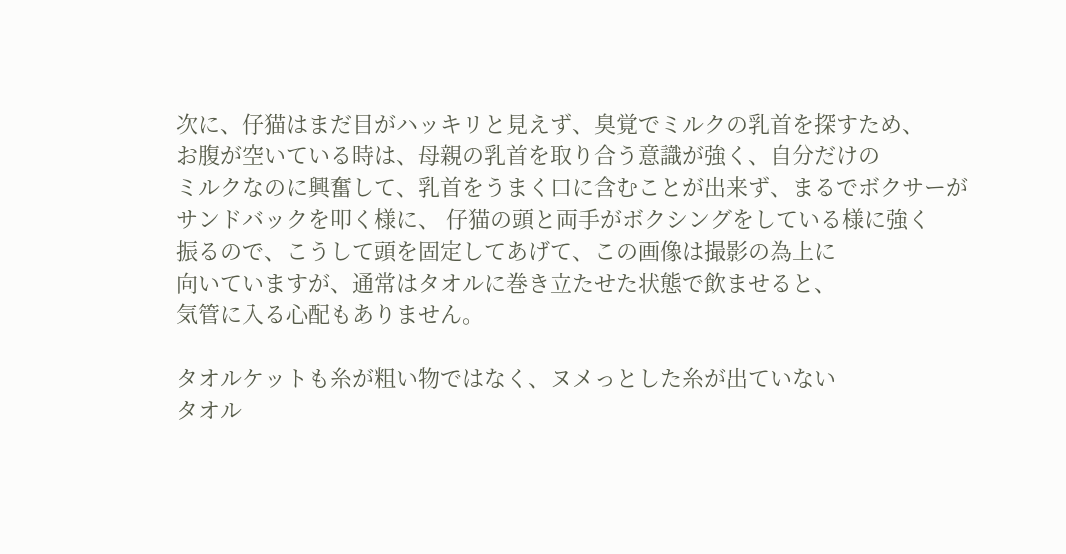次に、仔猫はまだ目がハッキリと見えず、臭覚でミルクの乳首を探すため、
お腹が空いている時は、母親の乳首を取り合う意識が強く、自分だけの
ミルクなのに興奮して、乳首をうまく口に含むことが出来ず、まるでボクサーが
サンドバックを叩く様に、 仔猫の頭と両手がボクシングをしている様に強く
振るので、こうして頭を固定してあげて、この画像は撮影の為上に
向いていますが、通常はタオルに巻き立たせた状態で飲ませると、
気管に入る心配もありません。

タオルケットも糸が粗い物ではなく、ヌメっとした糸が出ていない
タオル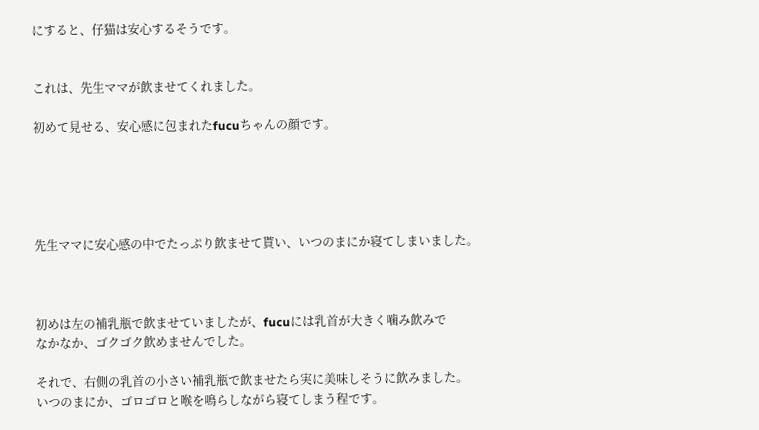にすると、仔猫は安心するそうです。


これは、先生ママが飲ませてくれました。

初めて見せる、安心感に包まれたfucuちゃんの顔です。





先生ママに安心感の中でたっぷり飲ませて貰い、いつのまにか寝てしまいました。



初めは左の補乳瓶で飲ませていましたが、fucuには乳首が大きく噛み飲みで
なかなか、ゴクゴク飲めませんでした。

それで、右側の乳首の小さい補乳瓶で飲ませたら実に美味しそうに飲みました。
いつのまにか、ゴロゴロと喉を鳴らしながら寝てしまう程です。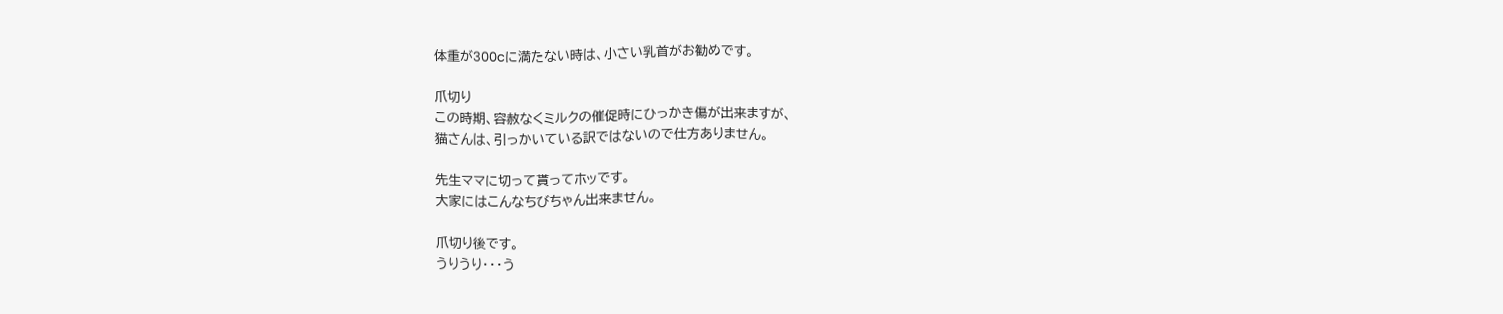体重が300cに満たない時は、小さい乳首がお勧めです。

爪切り
この時期、容赦なくミルクの催促時にひっかき傷が出来ますが、
猫さんは、引っかいている訳ではないので仕方ありません。

先生ママに切って貰ってホッです。
大家にはこんなちびちゃん出来ません。

爪切り後です。
うりうり・・・う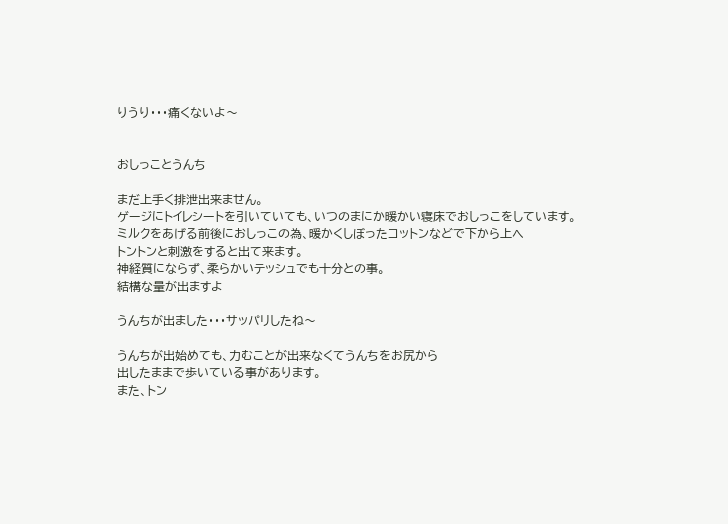りうり・・・痛くないよ〜


おしっことうんち

まだ上手く排泄出来ません。
ゲージにトイレシートを引いていても、いつのまにか暖かい寝床でおしっこをしています。
ミルクをあげる前後におしっこの為、暖かくしぼったコットンなどで下から上へ
トントンと刺激をすると出て来ます。
神経質にならず、柔らかいテッシュでも十分との事。
結構な量が出ますよ

うんちが出ました・・・サッパリしたね〜

うんちが出始めても、力むことが出来なくてうんちをお尻から
出したままで歩いている事があります。
また、トン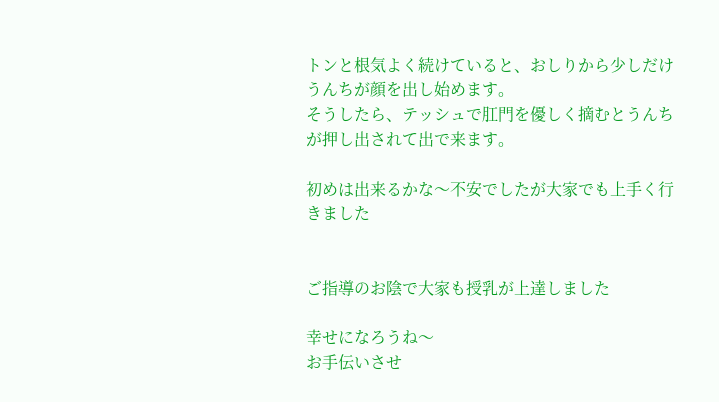トンと根気よく続けていると、おしりから少しだけうんちが顔を出し始めます。
そうしたら、テッシュで肛門を優しく摘むとうんちが押し出されて出で来ます。

初めは出来るかな〜不安でしたが大家でも上手く行きました


ご指導のお陰で大家も授乳が上達しました

幸せになろうね〜
お手伝いさせ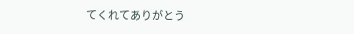てくれてありがとう